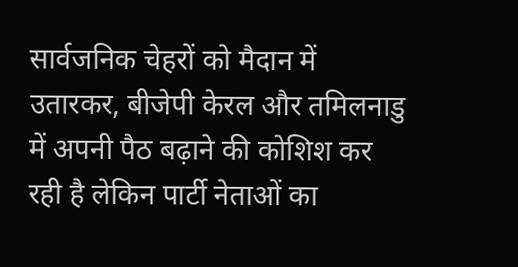सार्वजनिक चेहरों को मैदान में उतारकर, बीजेपी केरल और तमिलनाडु में अपनी पैठ बढ़ाने की कोशिश कर रही है लेकिन पार्टी नेताओं का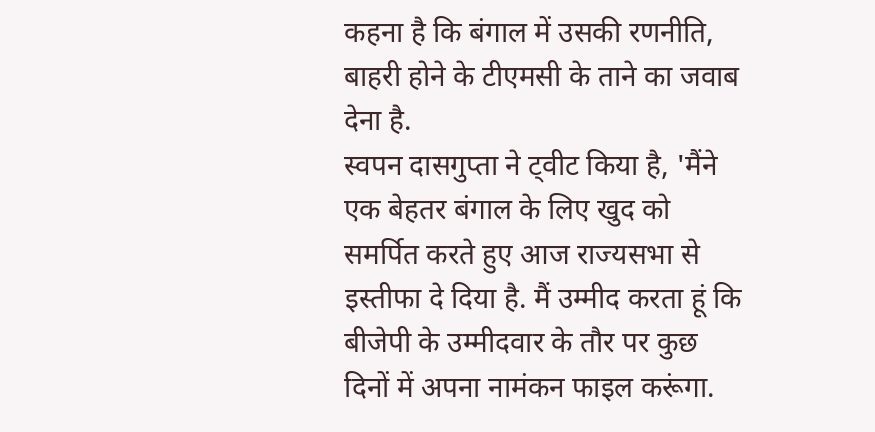कहना है कि बंगाल में उसकी रणनीति, बाहरी होने के टीएमसी के ताने का जवाब देना है.
स्वपन दासगुप्ता ने ट्वीट किया है, 'मैंने एक बेहतर बंगाल के लिए खुद को समर्पित करते हुए आज राज्यसभा से इस्तीफा दे दिया है. मैं उम्मीद करता हूं कि बीजेपी के उम्मीदवार के तौर पर कुछ दिनों में अपना नामंकन फाइल करूंगा.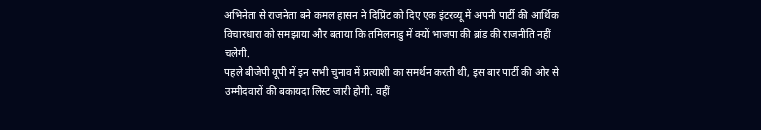अभिनेता से राजनेता बने कमल हासन ने दिप्रिंट को दिए एक इंटरव्यू में अपनी पार्टी की आर्थिक विचारधारा को समझाया और बताया कि तमिलनाडु में क्यों भाजपा की ब्रांड की राजनीति नहीं चलेगी.
पहले बीजेपी यूपी में इन सभी चुनाव में प्रत्याशी का समर्थन करती थी, इस बार पार्टी की ओर से उम्मीदवारों की बकायदा लिस्ट जारी होगी. वहीं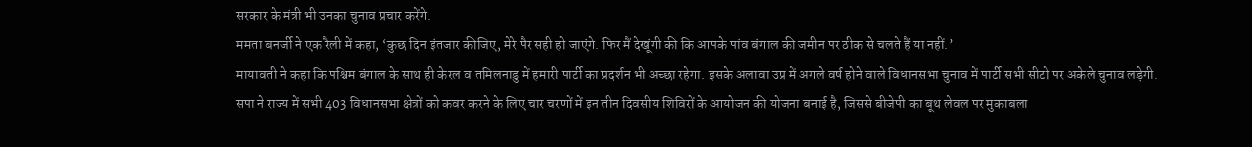सरकार के मंत्री भी उनका चुनाव प्रचार करेंगे.
ममता बनर्जी ने एक रैली में कहा, ‘कुछ दिन इंतजार कीजिए, मेरे पैर सही हो जाएंगे. फिर मैं देखूंगी की कि आपके पांव बंगाल की जमीन पर ठीक से चलते हैं या नहीं.’
मायावती ने कहा कि पश्चिम बंगाल के साथ ही केरल व तमिलनाडु में हमारी पार्टी का प्रदर्शन भी अच्छा रहेगा. इसके अलावा उप्र में अगले वर्ष होने वाले विधानसभा चुनाव में पार्टी सभी सीटो पर अकेले चुनाव लड़ेगी.
सपा ने राज्य में सभी 403 विधानसभा क्षेत्रों को कवर करने के लिए चार चरणों में इन तीन दिवसीय शिविरों के आयोजन की योजना बनाई है, जिससे बीजेपी का बूथ लेवल पर मुकाबला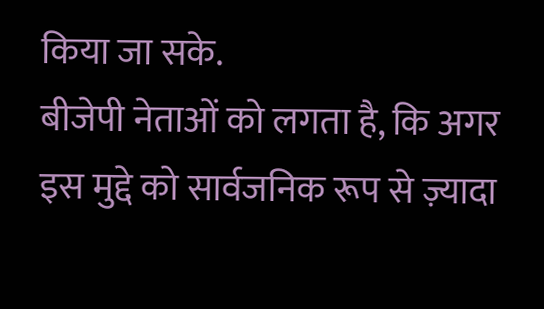किया जा सके.
बीजेपी नेताओं को लगता है, कि अगर इस मुद्दे को सार्वजनिक रूप से ज़्यादा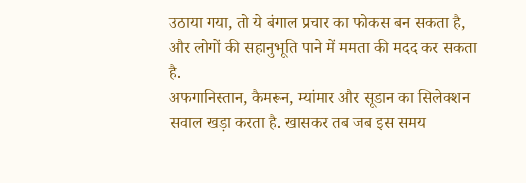उठाया गया, तो ये बंगाल प्रचार का फोकस बन सकता है, और लोगों की सहानुभूति पाने में ममता की मदद कर सकता है.
अफगानिस्तान, कैमरून, म्यांमार और सूडान का सिलेक्शन सवाल खड़ा करता है. खासकर तब जब इस समय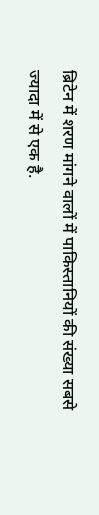ब्रिटेन में शरण मांगने वालों में पाकिस्तानियों की संख्या सबसे ज्यादा में से एक है.